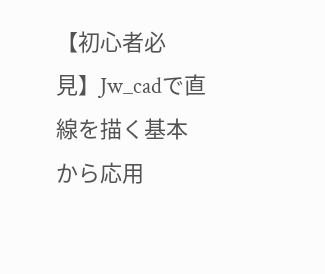【初心者必見】Jw_cadで直線を描く基本から応用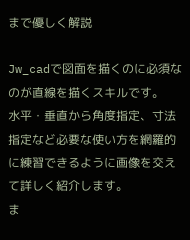まで優しく解説

Jw_cadで図面を描くのに必須なのが直線を描くスキルです。
水平・垂直から角度指定、寸法指定など必要な使い方を網羅的に練習できるように画像を交えて詳しく紹介します。
ま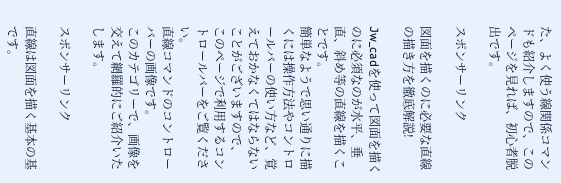た、よく使う線関係コマンドも紹介しますので、このページを見れば、初心者脱出です。

スポンサーリンク

図面を描くのに必要な直線の描き方を徹底解説!

Jw_cadを使って図面を描くのに必須なのが水平、垂直、斜め等の直線を描くことです。
簡単なようで思い通りに描くには操作方法やコントロールバーの使い方など、覚えておかなくてはならないことがございますので、
このページで利用するコントロールバーをご覧ください。
直線コマンドのコントローバーの画像です。
このカテゴリーで、画像を交えて網羅的にご紹介いたします。

スポンサーリンク

直線は図面を描く基本の基です。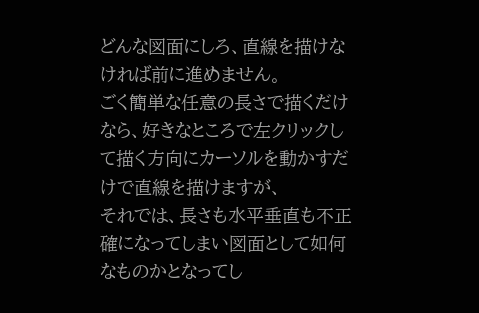どんな図面にしろ、直線を描けなければ前に進めません。
ごく簡単な任意の長さで描くだけなら、好きなところで左クリックして描く方向にカーソルを動かすだけで直線を描けますが、
それでは、長さも水平垂直も不正確になってしまい図面として如何なものかとなってし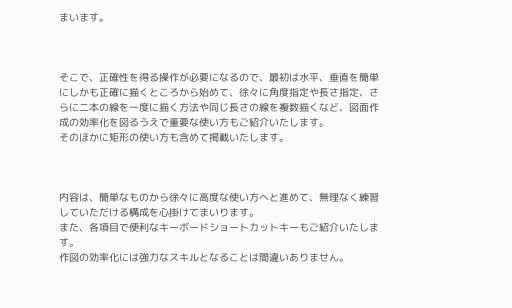まいます。



そこで、正確性を得る操作が必要になるので、最初は水平、垂直を簡単にしかも正確に描くところから始めて、徐々に角度指定や長さ指定、さらに二本の線を一度に描く方法や同じ長さの線を複数描くなど、図面作成の効率化を図るうえで重要な使い方もご紹介いたします。
そのほかに矩形の使い方も含めて掲載いたします。



内容は、簡単なものから徐々に高度な使い方へと進めて、無理なく練習していただける構成を心掛けてまいります。
また、各項目で便利なキーボードショートカットキーもご紹介いたします。
作図の効率化には強力なスキルとなることは間違いありません。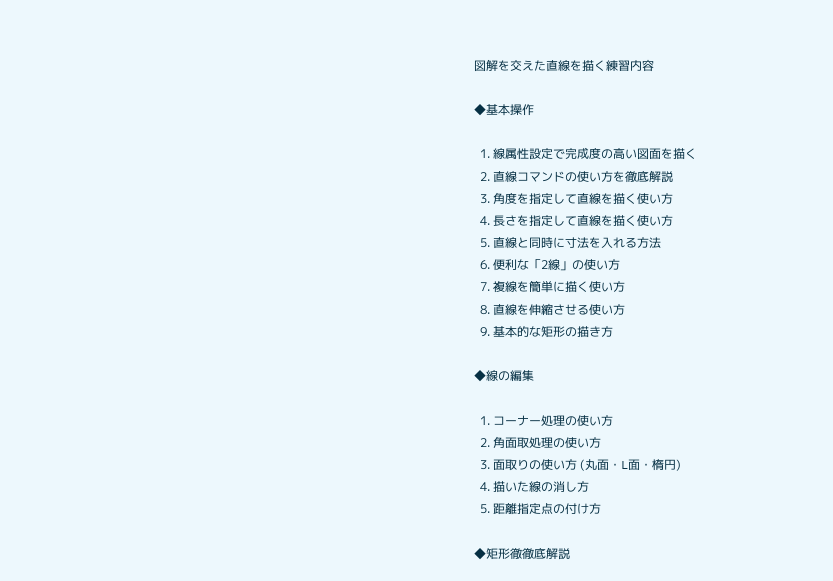図解を交えた直線を描く練習内容

◆基本操作

  1. 線属性設定で完成度の高い図面を描く
  2. 直線コマンドの使い方を徹底解説
  3. 角度を指定して直線を描く使い方
  4. 長さを指定して直線を描く使い方
  5. 直線と同時に寸法を入れる方法
  6. 便利な「2線」の使い方
  7. 複線を簡単に描く使い方
  8. 直線を伸縮させる使い方
  9. 基本的な矩形の描き方

◆線の編集

  1. コーナー処理の使い方
  2. 角面取処理の使い方
  3. 面取りの使い方 (丸面・L面・楕円)
  4. 描いた線の消し方
  5. 距離指定点の付け方

◆矩形徹徹底解説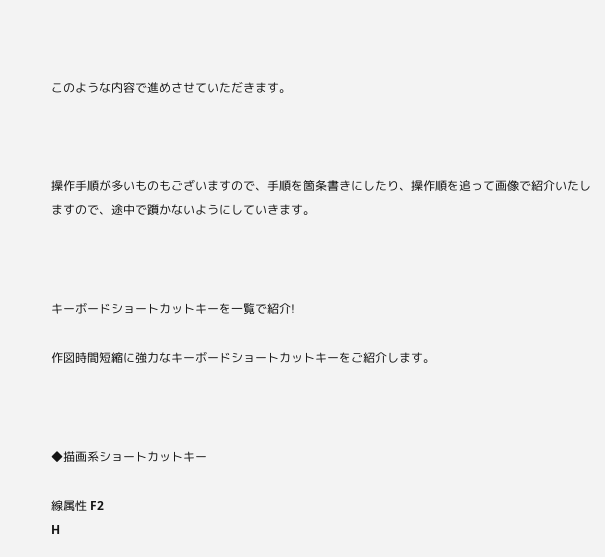このような内容で進めさせていただきます。



操作手順が多いものもございますので、手順を箇条書きにしたり、操作順を追って画像で紹介いたしますので、途中で躓かないようにしていきます。



キーボードショートカットキーを一覧で紹介!

作図時間短縮に強力なキーボードショートカットキーをご紹介します。



◆描画系ショートカットキー

線属性 F2
H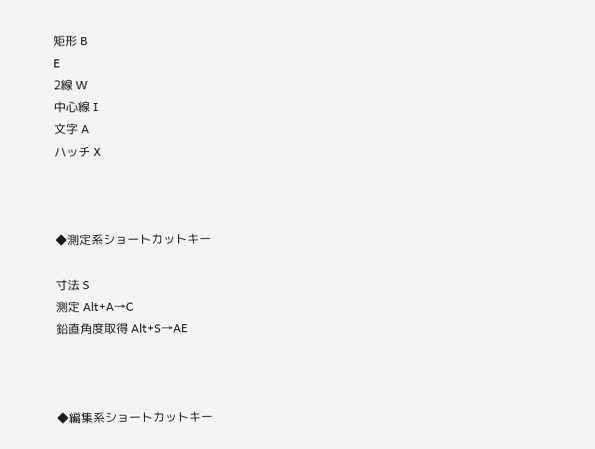矩形 B
E
2線 W
中心線 I
文字 A
ハッチ X



◆測定系ショートカットキー

寸法 S
測定 Alt+A→C
鉛直角度取得 Alt+S→AE



◆編集系ショートカットキー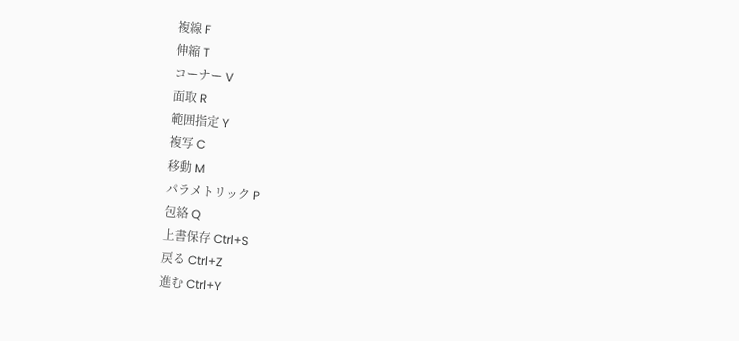複線 F
伸縮 T
コーナー V
面取 R
範囲指定 Y
複写 C
移動 M
パラメトリック P
包絡 Q
上書保存 Ctrl+S
戻る Ctrl+Z
進む Ctrl+Y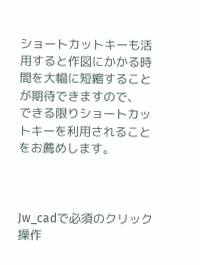ショートカットキーも活用すると作図にかかる時間を大幅に短縮することが期待できますので、
できる限りショートカットキーを利用されることをお薦めします。



Jw_cadで必須のクリック操作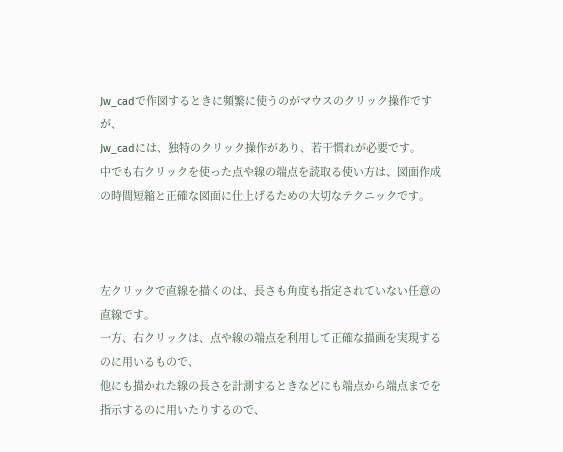Jw_cadで作図するときに頻繁に使うのがマウスのクリック操作ですが、
Jw_cadには、独特のクリック操作があり、若干慣れが必要です。
中でも右クリックを使った点や線の端点を読取る使い方は、図面作成の時間短縮と正確な図面に仕上げるための大切なテクニックです。



左クリックで直線を描くのは、長さも角度も指定されていない任意の直線です。
一方、右クリックは、点や線の端点を利用して正確な描画を実現するのに用いるもので、
他にも描かれた線の長さを計測するときなどにも端点から端点までを指示するのに用いたりするので、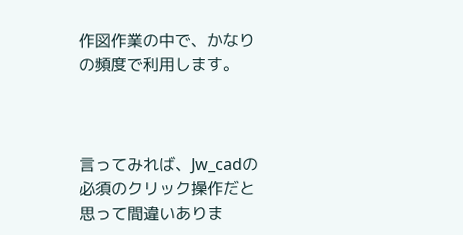作図作業の中で、かなりの頻度で利用します。



言ってみれば、Jw_cadの必須のクリック操作だと思って間違いありま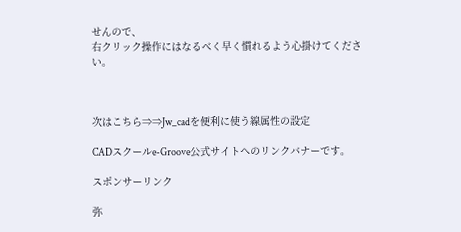せんので、
右クリック操作にはなるべく早く慣れるよう心掛けてください。



次はこちら⇒⇒Jw_cadを便利に使う線属性の設定

CADスクールe-Groove公式サイトへのリンクバナーです。

スポンサーリンク

弥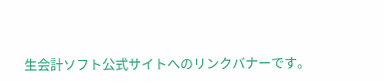生会計ソフト公式サイトへのリンクバナーです。